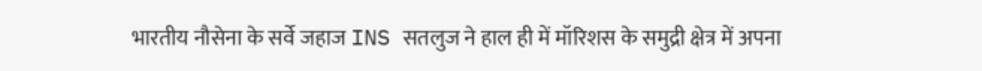भारतीय नौसेना के सर्वे जहाज INS सतलुज ने हाल ही में मॉरिशस के समुद्री क्षेत्र में अपना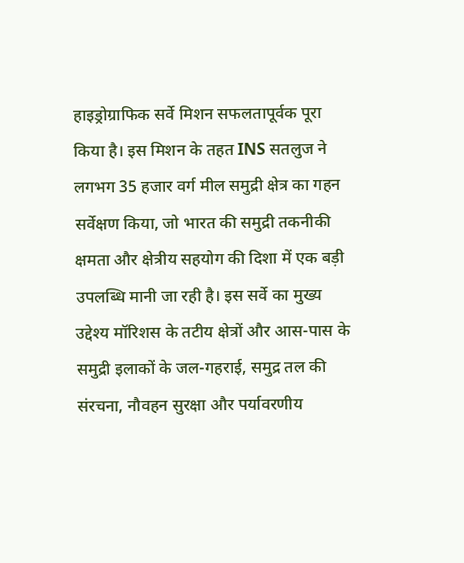हाइड्रोग्राफिक सर्वे मिशन सफलतापूर्वक पूरा किया है। इस मिशन के तहत INS सतलुज ने लगभग 35 हजार वर्ग मील समुद्री क्षेत्र का गहन सर्वेक्षण किया, जो भारत की समुद्री तकनीकी क्षमता और क्षेत्रीय सहयोग की दिशा में एक बड़ी उपलब्धि मानी जा रही है। इस सर्वे का मुख्य उद्देश्य मॉरिशस के तटीय क्षेत्रों और आस-पास के समुद्री इलाकों के जल-गहराई, समुद्र तल की संरचना, नौवहन सुरक्षा और पर्यावरणीय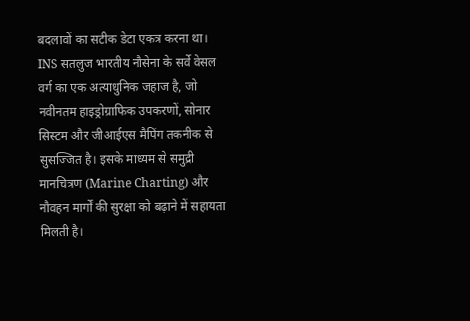बदलावों का सटीक डेटा एकत्र करना था।
INS सतलुज भारतीय नौसेना के सर्वे वेसल वर्ग का एक अत्याधुनिक जहाज है, जो नवीनतम हाइड्रोग्राफिक उपकरणों, सोनार सिस्टम और जीआईएस मैपिंग तकनीक से सुसज्जित है। इसके माध्यम से समुद्री मानचित्रण (Marine Charting) और नौवहन मार्गों की सुरक्षा को बढ़ाने में सहायता मिलती है।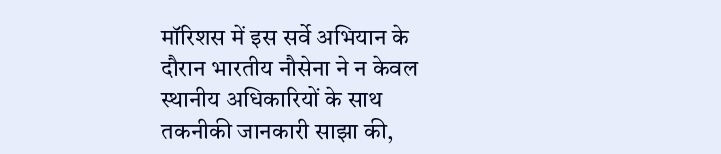मॉरिशस में इस सर्वे अभियान के दौरान भारतीय नौसेना ने न केवल स्थानीय अधिकारियों के साथ तकनीकी जानकारी साझा की,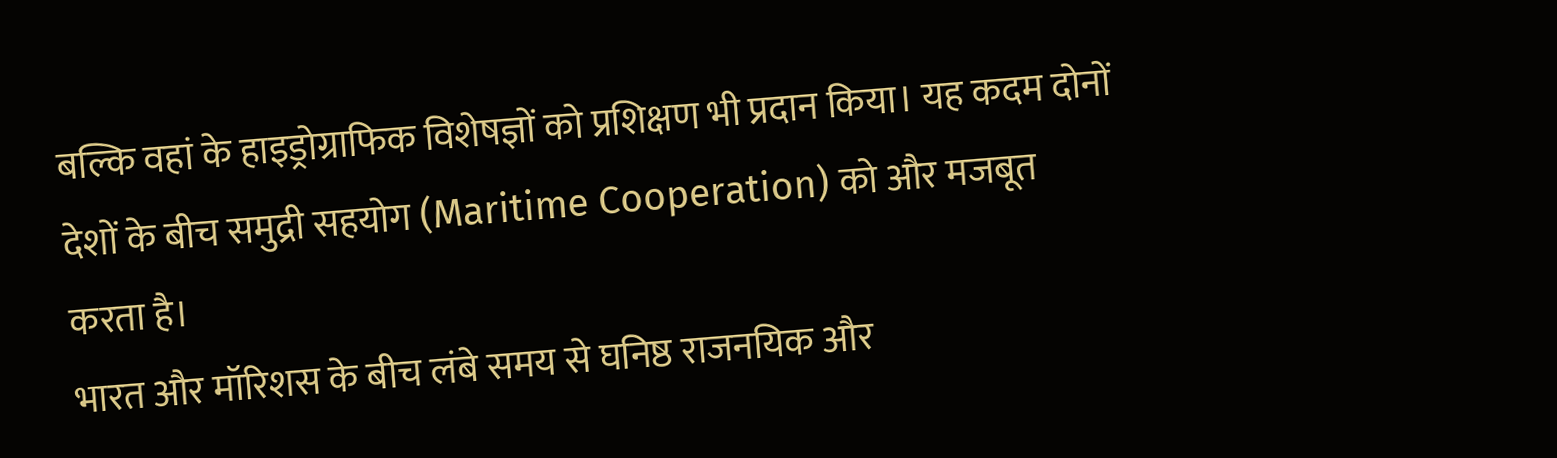बल्कि वहां के हाइड्रोग्राफिक विशेषज्ञों को प्रशिक्षण भी प्रदान किया। यह कदम दोनों देशों के बीच समुद्री सहयोग (Maritime Cooperation) को और मजबूत करता है।
भारत और मॉरिशस के बीच लंबे समय से घनिष्ठ राजनयिक और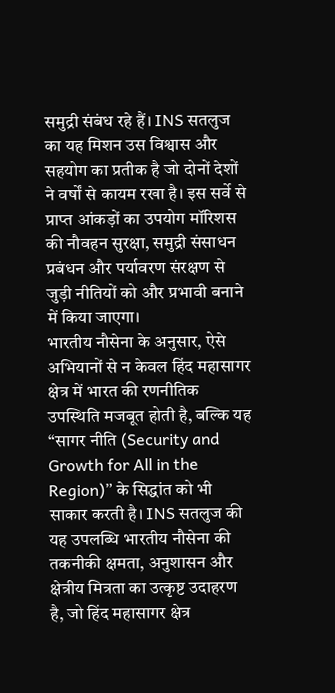समुद्री संबंध रहे हैं। INS सतलुज का यह मिशन उस विश्वास और सहयोग का प्रतीक है जो दोनों देशों ने वर्षों से कायम रखा है। इस सर्वे से प्राप्त आंकड़ों का उपयोग मॉरिशस की नौवहन सुरक्षा, समुद्री संसाधन प्रबंधन और पर्यावरण संरक्षण से जुड़ी नीतियों को और प्रभावी बनाने में किया जाएगा।
भारतीय नौसेना के अनुसार, ऐसे अभियानों से न केवल हिंद महासागर क्षेत्र में भारत की रणनीतिक उपस्थिति मजबूत होती है, बल्कि यह “सागर नीति (Security and Growth for All in the Region)” के सिद्धांत को भी साकार करती है। INS सतलुज की यह उपलब्धि भारतीय नौसेना की तकनीकी क्षमता, अनुशासन और क्षेत्रीय मित्रता का उत्कृष्ट उदाहरण है, जो हिंद महासागर क्षेत्र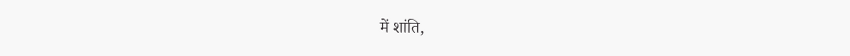में शांति,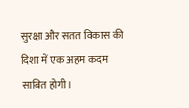सुरक्षा और सतत विकास की दिशा में एक अहम कदम साबित होगी।